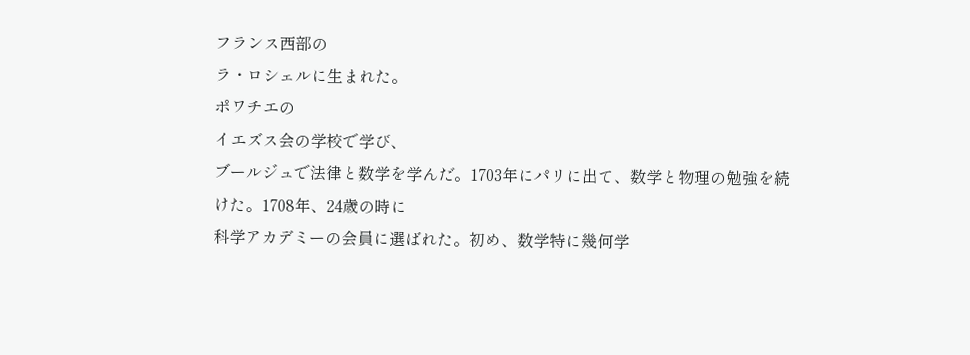フランス西部の
ラ・ロシェルに生まれた。
ポワチエの
イエズス会の学校で学び、
ブールジュで法律と数学を学んだ。1703年にパリに出て、数学と物理の勉強を続けた。1708年、24歳の時に
科学アカデミーの会員に選ばれた。初め、数学特に幾何学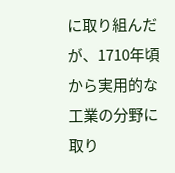に取り組んだが、1710年頃から実用的な工業の分野に取り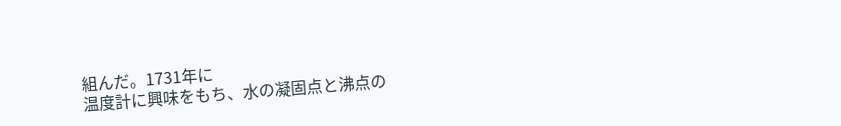組んだ。1731年に
温度計に興味をもち、水の凝固点と沸点の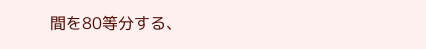間を80等分する、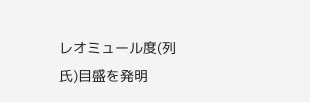レオミュール度(列氏)目盛を発明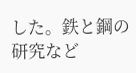した。鉄と鋼の研究など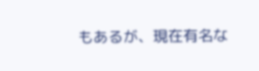もあるが、現在有名な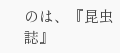のは、『昆虫誌』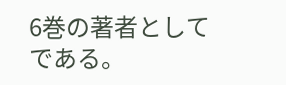6巻の著者としてである。